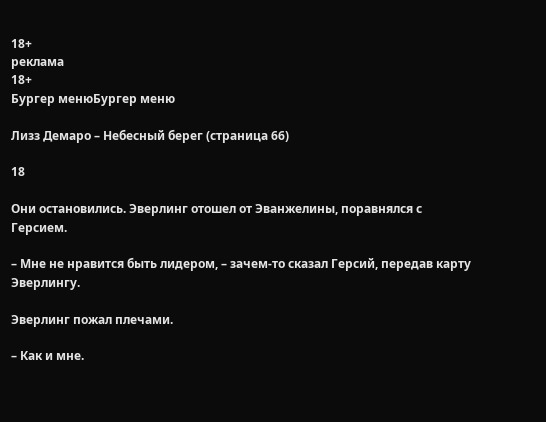18+
реклама
18+
Бургер менюБургер меню

Лизз Демаро – Небесный берег (страница 66)

18

Они остановились. Эверлинг отошел от Эванжелины, поравнялся с Герсием.

– Мне не нравится быть лидером, – зачем-то сказал Герсий, передав карту Эверлингу.

Эверлинг пожал плечами.

– Как и мне.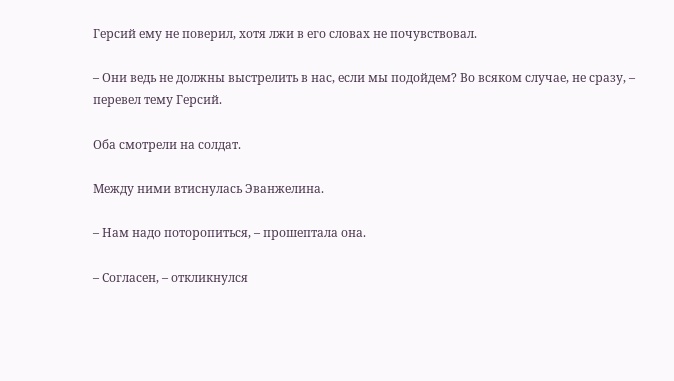Герсий ему не поверил, хотя лжи в его словах не почувствовал.

– Они ведь не должны выстрелить в нас, если мы подойдем? Во всяком случае, не сразу, – перевел тему Герсий.

Оба смотрели на солдат.

Между ними втиснулась Эванжелина.

– Нам надо поторопиться, – прошептала она.

– Согласен, – откликнулся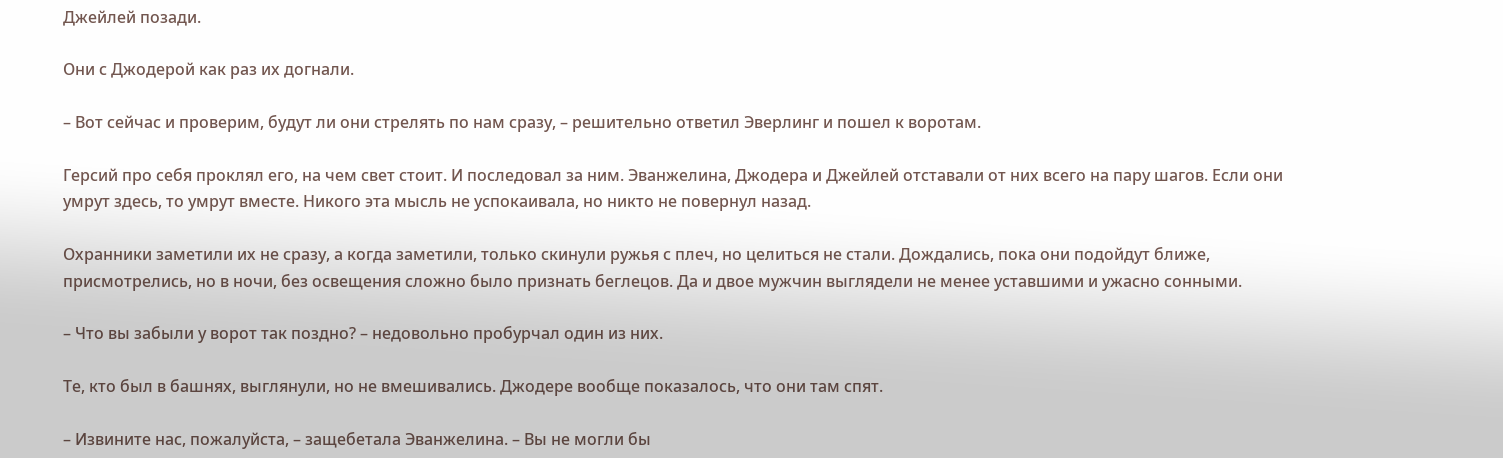Джейлей позади.

Они с Джодерой как раз их догнали.

– Вот сейчас и проверим, будут ли они стрелять по нам сразу, – решительно ответил Эверлинг и пошел к воротам.

Герсий про себя проклял его, на чем свет стоит. И последовал за ним. Эванжелина, Джодера и Джейлей отставали от них всего на пару шагов. Если они умрут здесь, то умрут вместе. Никого эта мысль не успокаивала, но никто не повернул назад.

Охранники заметили их не сразу, а когда заметили, только скинули ружья с плеч, но целиться не стали. Дождались, пока они подойдут ближе, присмотрелись, но в ночи, без освещения сложно было признать беглецов. Да и двое мужчин выглядели не менее уставшими и ужасно сонными.

– Что вы забыли у ворот так поздно? – недовольно пробурчал один из них.

Те, кто был в башнях, выглянули, но не вмешивались. Джодере вообще показалось, что они там спят.

– Извините нас, пожалуйста, – защебетала Эванжелина. – Вы не могли бы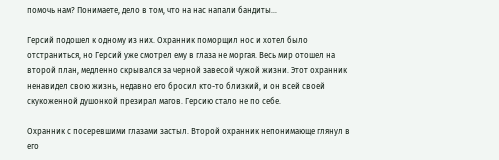помочь нам? Понимаете, дело в том, что на нас напали бандиты…

Герсий подошел к одному из них. Охранник поморщил нос и хотел было отстраниться, но Герсий уже смотрел ему в глаза не моргая. Весь мир отошел на второй план, медленно скрывался за черной завесой чужой жизни. Этот охранник ненавидел свою жизнь, недавно его бросил кто-то близкий, и он всей своей скукоженной душонкой презирал магов. Герсию стало не по себе.

Охранник с посеревшими глазами застыл. Второй охранник непонимающе глянул в его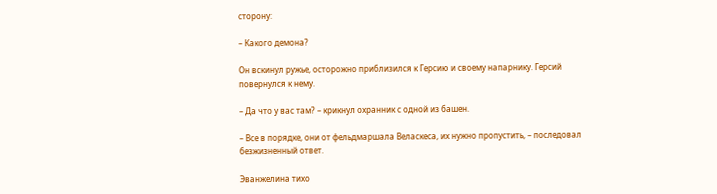сторону:

– Какого демона?

Он вскинул ружье, осторожно приблизился к Герсию и своему напарнику. Герсий повернулся к нему.

– Да что у вас там? – крикнул охранник с одной из башен.

– Все в порядке, они от фельдмаршала Веласкеса, их нужно пропустить, – последовал безжизненный ответ.

Эванжелина тихо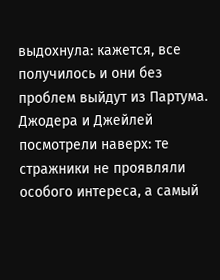выдохнула: кажется, все получилось и они без проблем выйдут из Партума. Джодера и Джейлей посмотрели наверх: те стражники не проявляли особого интереса, а самый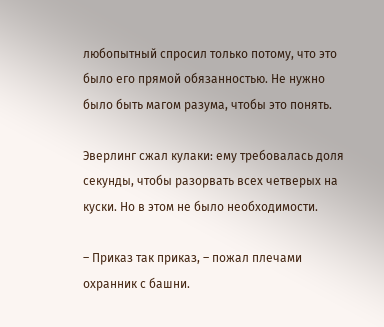любопытный спросил только потому, что это было его прямой обязанностью. Не нужно было быть магом разума, чтобы это понять.

Эверлинг сжал кулаки: ему требовалась доля секунды, чтобы разорвать всех четверых на куски. Но в этом не было необходимости.

– Приказ так приказ, – пожал плечами охранник с башни.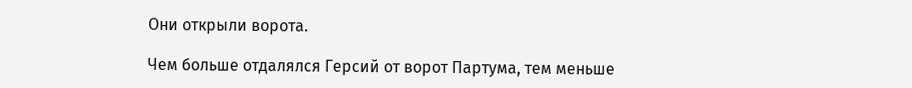Они открыли ворота.

Чем больше отдалялся Герсий от ворот Партума, тем меньше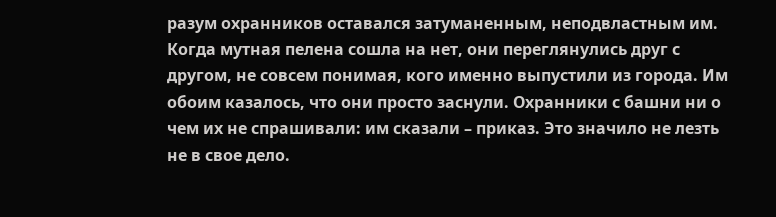разум охранников оставался затуманенным, неподвластным им. Когда мутная пелена сошла на нет, они переглянулись друг с другом, не совсем понимая, кого именно выпустили из города. Им обоим казалось, что они просто заснули. Охранники с башни ни о чем их не спрашивали: им сказали – приказ. Это значило не лезть не в свое дело.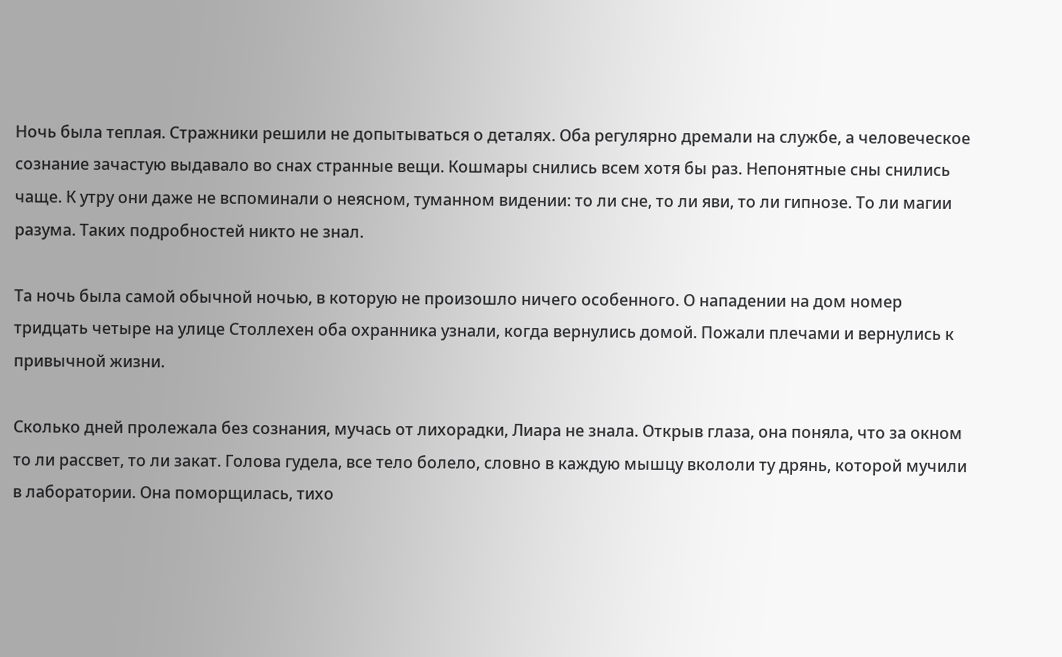Ночь была теплая. Стражники решили не допытываться о деталях. Оба регулярно дремали на службе, а человеческое сознание зачастую выдавало во снах странные вещи. Кошмары снились всем хотя бы раз. Непонятные сны снились чаще. К утру они даже не вспоминали о неясном, туманном видении: то ли сне, то ли яви, то ли гипнозе. То ли магии разума. Таких подробностей никто не знал.

Та ночь была самой обычной ночью, в которую не произошло ничего особенного. О нападении на дом номер тридцать четыре на улице Столлехен оба охранника узнали, когда вернулись домой. Пожали плечами и вернулись к привычной жизни.

Сколько дней пролежала без сознания, мучась от лихорадки, Лиара не знала. Открыв глаза, она поняла, что за окном то ли рассвет, то ли закат. Голова гудела, все тело болело, словно в каждую мышцу вкололи ту дрянь, которой мучили в лаборатории. Она поморщилась, тихо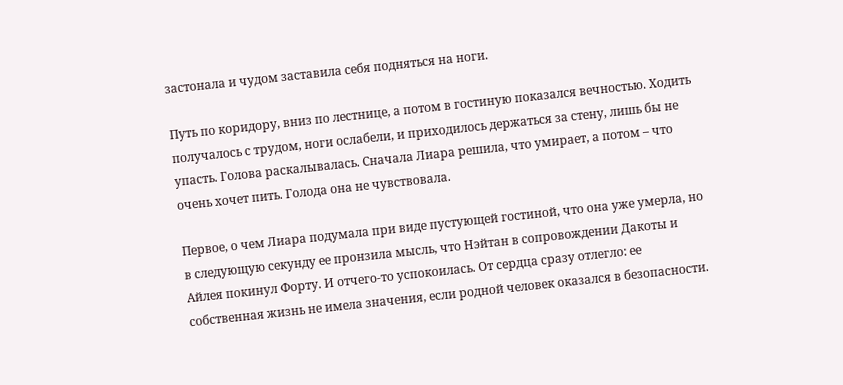застонала и чудом заставила себя подняться на ноги.

Путь по коридору, вниз по лестнице, а потом в гостиную показался вечностью. Ходить получалось с трудом, ноги ослабели, и приходилось держаться за стену, лишь бы не упасть. Голова раскалывалась. Сначала Лиара решила, что умирает, а потом – что очень хочет пить. Голода она не чувствовала.

Первое, о чем Лиара подумала при виде пустующей гостиной, что она уже умерла, но в следующую секунду ее пронзила мысль, что Нэйтан в сопровождении Дакоты и Айлея покинул Форту. И отчего-то успокоилась. От сердца сразу отлегло: ее собственная жизнь не имела значения, если родной человек оказался в безопасности.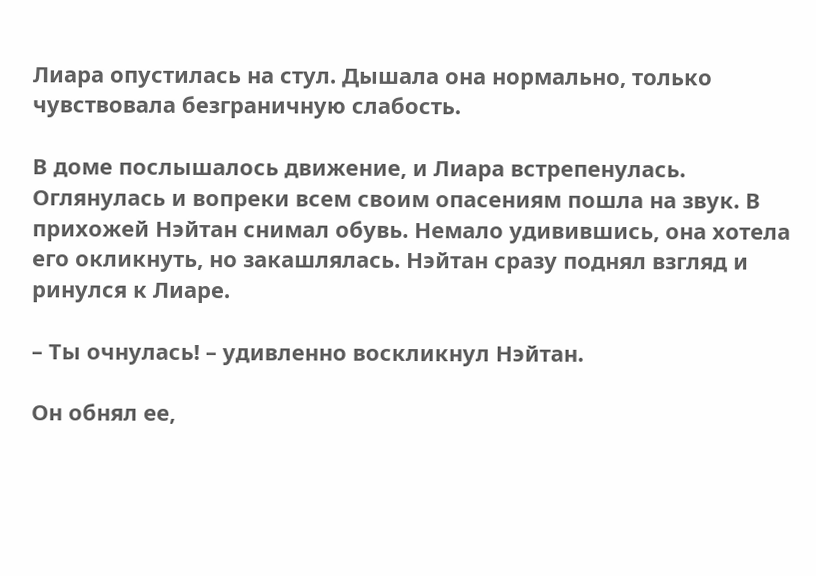Лиара опустилась на стул. Дышала она нормально, только чувствовала безграничную слабость.

В доме послышалось движение, и Лиара встрепенулась. Оглянулась и вопреки всем своим опасениям пошла на звук. В прихожей Нэйтан снимал обувь. Немало удивившись, она хотела его окликнуть, но закашлялась. Нэйтан сразу поднял взгляд и ринулся к Лиаре.

– Ты очнулась! – удивленно воскликнул Нэйтан.

Он обнял ее,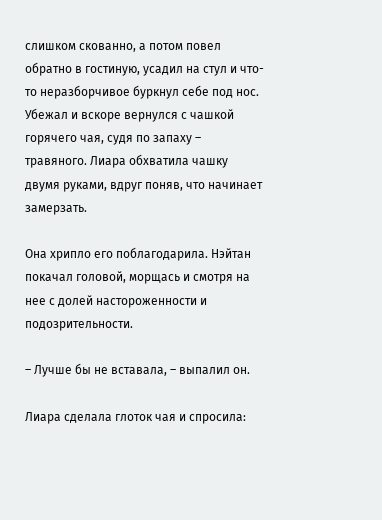слишком скованно, а потом повел обратно в гостиную, усадил на стул и что-то неразборчивое буркнул себе под нос. Убежал и вскоре вернулся с чашкой горячего чая, судя по запаху – травяного. Лиара обхватила чашку двумя руками, вдруг поняв, что начинает замерзать.

Она хрипло его поблагодарила. Нэйтан покачал головой, морщась и смотря на нее с долей настороженности и подозрительности.

– Лучше бы не вставала, – выпалил он.

Лиара сделала глоток чая и спросила: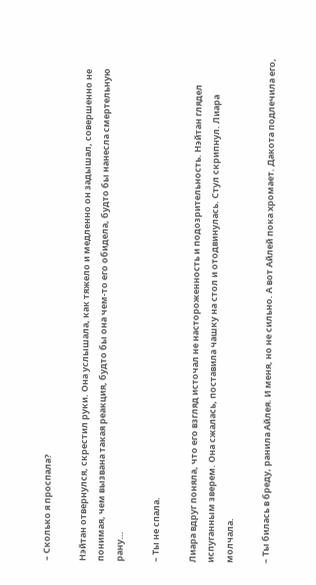– Сколько я проспала?

Нэйтан отвернулся, скрестил руки. Она услышала, как тяжело и медленно он задышал, совершенно не понимая, чем вызвана такая реакция, будто бы она чем-то его обидела, будто бы нанесла смертельную рану…

– Ты не спала.

Лиара вдруг поняла, что его взгляд источал не настороженность и подозрительность. Нэйтан глядел испуганным зверем. Она сжалась, поставила чашку на стол и отодвинулась. Стул скрипнул. Лиара молчала.

– Ты билась в бреду, ранила Айлея. И меня, но не сильно. А вот Айлей пока хромает. Дакота подлечила его,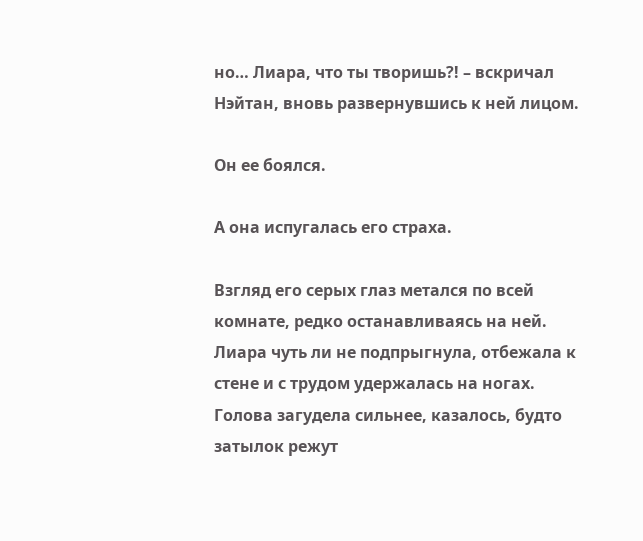но… Лиара, что ты творишь?! – вскричал Нэйтан, вновь развернувшись к ней лицом.

Он ее боялся.

А она испугалась его страха.

Взгляд его серых глаз метался по всей комнате, редко останавливаясь на ней. Лиара чуть ли не подпрыгнула, отбежала к стене и с трудом удержалась на ногах. Голова загудела сильнее, казалось, будто затылок режут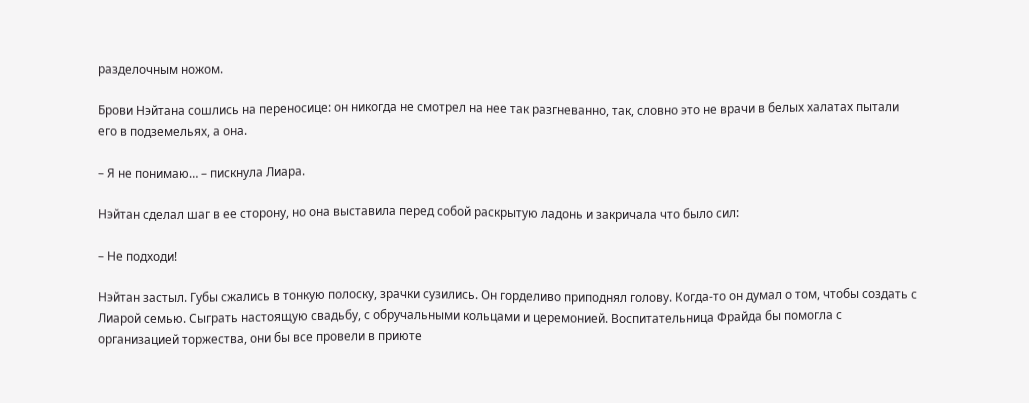разделочным ножом.

Брови Нэйтана сошлись на переносице: он никогда не смотрел на нее так разгневанно, так, словно это не врачи в белых халатах пытали его в подземельях, а она.

– Я не понимаю… – пискнула Лиара.

Нэйтан сделал шаг в ее сторону, но она выставила перед собой раскрытую ладонь и закричала что было сил:

– Не подходи!

Нэйтан застыл. Губы сжались в тонкую полоску, зрачки сузились. Он горделиво приподнял голову. Когда-то он думал о том, чтобы создать с Лиарой семью. Сыграть настоящую свадьбу, с обручальными кольцами и церемонией. Воспитательница Фрайда бы помогла с организацией торжества, они бы все провели в приюте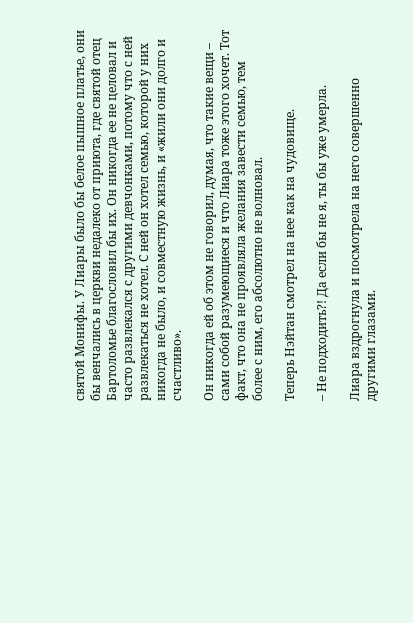святой Монифы. У Лиары было бы белое пышное платье, они бы венчались в церкви недалеко от приюта, где святой отец Бартоломье благословил бы их. Он никогда ее не целовал и часто развлекался с другими девчонками, потому что с ней развлекаться не хотел. С ней он хотел семью, которой у них никогда не было, и совместную жизнь, и «жили они долго и счастливо».

Он никогда ей об этом не говорил, думая, что такие вещи – сами собой разумеющиеся и что Лиара тоже этого хочет. Тот факт, что она не проявляла желания завести семью, тем более с ним, его абсолютно не волновал.

Теперь Нэйтан смотрел на нее как на чудовище.

– Не подходить?! Да если бы не я, ты бы уже умерла.

Лиара вздрогнула и посмотрела на него совершенно другими глазами.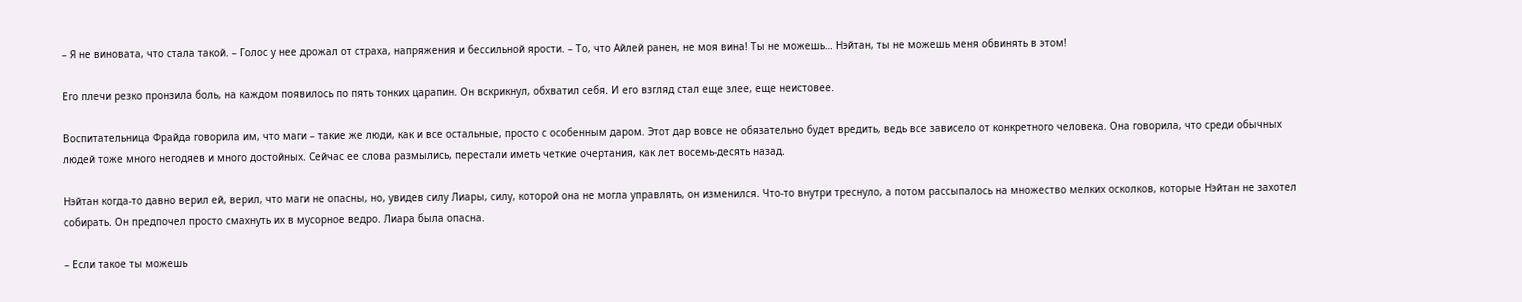– Я не виновата, что стала такой. – Голос у нее дрожал от страха, напряжения и бессильной ярости. – То, что Айлей ранен, не моя вина! Ты не можешь… Нэйтан, ты не можешь меня обвинять в этом!

Его плечи резко пронзила боль, на каждом появилось по пять тонких царапин. Он вскрикнул, обхватил себя. И его взгляд стал еще злее, еще неистовее.

Воспитательница Фрайда говорила им, что маги – такие же люди, как и все остальные, просто с особенным даром. Этот дар вовсе не обязательно будет вредить, ведь все зависело от конкретного человека. Она говорила, что среди обычных людей тоже много негодяев и много достойных. Сейчас ее слова размылись, перестали иметь четкие очертания, как лет восемь-десять назад.

Нэйтан когда-то давно верил ей, верил, что маги не опасны, но, увидев силу Лиары, силу, которой она не могла управлять, он изменился. Что-то внутри треснуло, а потом рассыпалось на множество мелких осколков, которые Нэйтан не захотел собирать. Он предпочел просто смахнуть их в мусорное ведро. Лиара была опасна.

– Если такое ты можешь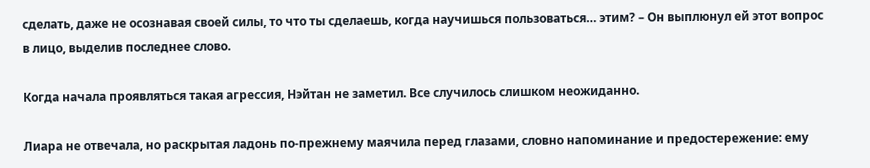сделать, даже не осознавая своей силы, то что ты сделаешь, когда научишься пользоваться… этим? – Он выплюнул ей этот вопрос в лицо, выделив последнее слово.

Когда начала проявляться такая агрессия, Нэйтан не заметил. Все случилось слишком неожиданно.

Лиара не отвечала, но раскрытая ладонь по-прежнему маячила перед глазами, словно напоминание и предостережение: ему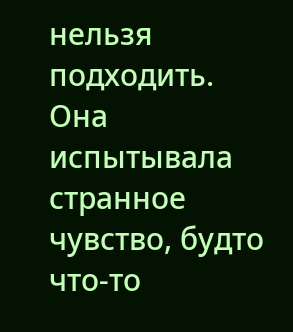нельзя подходить. Она испытывала странное чувство, будто что-то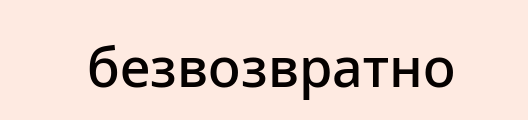безвозвратно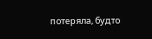потеряла, будто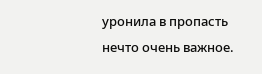уронила в пропасть нечто очень важное.